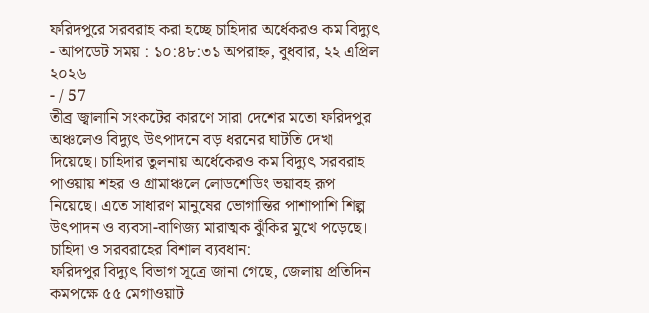ফরিদপুরে সরবরাহ করা হচ্ছে চাহিদার অর্ধেকরও কম বিদ্যুৎ
- আপডেট সময় : ১০:৪৮:৩১ অপরাহ্ন, বুধবার, ২২ এপ্রিল ২০২৬
- / 57
তীব্র জ্বালানি সংকটের কারণে সারা দেশের মতো ফরিদপুর অঞ্চলেও বিদ্যুৎ উৎপাদনে বড় ধরনের ঘাটতি দেখা দিয়েছে। চাহিদার তুলনায় অর্ধেকেরও কম বিদ্যুৎ সরবরাহ পাওয়ায় শহর ও গ্রামাঞ্চলে লোডশেডিং ভয়াবহ রূপ নিয়েছে। এতে সাধারণ মানুষের ভোগান্তির পাশাপাশি শিল্প উৎপাদন ও ব্যবসা-বাণিজ্য মারাত্মক ঝুঁকির মুখে পড়েছে।
চাহিদা ও সরবরাহের বিশাল ব্যবধান:
ফরিদপুর বিদ্যুৎ বিভাগ সূত্রে জানা গেছে, জেলায় প্রতিদিন কমপক্ষে ৫৫ মেগাওয়াট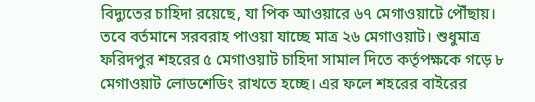বিদ্যুতের চাহিদা রয়েছে, যা পিক আওয়ারে ৬৭ মেগাওয়াটে পৌঁছায়। তবে বর্তমানে সরবরাহ পাওয়া যাচ্ছে মাত্র ২৬ মেগাওয়াট। শুধুমাত্র ফরিদপুর শহরের ৫ মেগাওয়াট চাহিদা সামাল দিতে কর্তৃপক্ষকে গড়ে ৮ মেগাওয়াট লোডশেডিং রাখতে হচ্ছে। এর ফলে শহরের বাইরের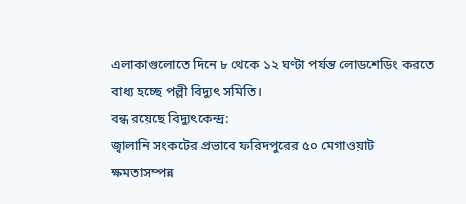এলাকাগুলোতে দিনে ৮ থেকে ১২ ঘণ্টা পর্যন্ত লোডশেডিং করতে বাধ্য হচ্ছে পল্লী বিদ্যুৎ সমিতি।
বন্ধ রয়েছে বিদ্যুৎকেন্দ্র:
জ্বালানি সংকটের প্রভাবে ফরিদপুরের ৫০ মেগাওয়াট ক্ষমতাসম্পন্ন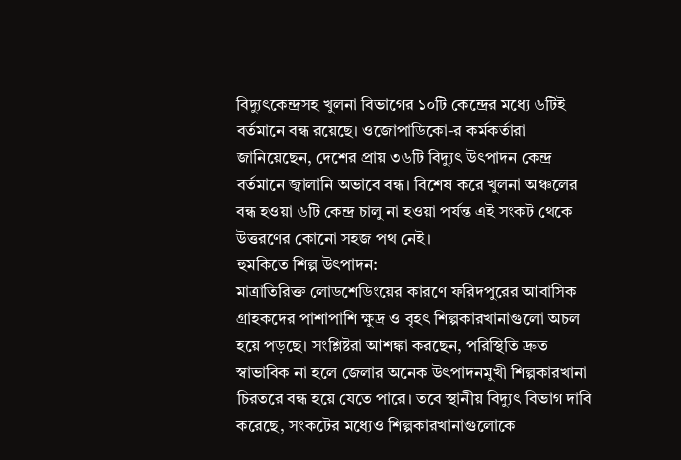বিদ্যুৎকেন্দ্রসহ খুলনা বিভাগের ১০টি কেন্দ্রের মধ্যে ৬টিই বর্তমানে বন্ধ রয়েছে। ওজোপাডিকো-র কর্মকর্তারা জানিয়েছেন, দেশের প্রায় ৩৬টি বিদ্যুৎ উৎপাদন কেন্দ্র বর্তমানে জ্বালানি অভাবে বন্ধ। বিশেষ করে খুলনা অঞ্চলের বন্ধ হওয়া ৬টি কেন্দ্র চালু না হওয়া পর্যন্ত এই সংকট থেকে উত্তরণের কোনো সহজ পথ নেই।
হুমকিতে শিল্প উৎপাদন:
মাত্রাতিরিক্ত লোডশেডিংয়ের কারণে ফরিদপুরের আবাসিক গ্রাহকদের পাশাপাশি ক্ষুদ্র ও বৃহৎ শিল্পকারখানাগুলো অচল হয়ে পড়ছে। সংশ্লিষ্টরা আশঙ্কা করছেন, পরিস্থিতি দ্রুত স্বাভাবিক না হলে জেলার অনেক উৎপাদনমুখী শিল্পকারখানা চিরতরে বন্ধ হয়ে যেতে পারে। তবে স্থানীয় বিদ্যুৎ বিভাগ দাবি করেছে, সংকটের মধ্যেও শিল্পকারখানাগুলোকে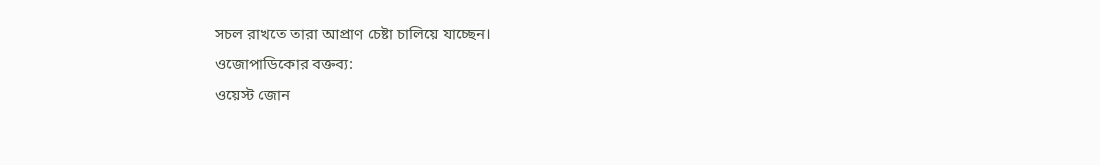সচল রাখতে তারা আপ্রাণ চেষ্টা চালিয়ে যাচ্ছেন।
ওজোপাডিকোর বক্তব্য:
ওয়েস্ট জোন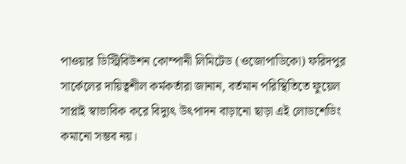পাওয়ার ডিস্ট্রিবিউশন কোম্পানী লিমিটেড (ওজোপাডিকো) ফরিদপুর সার্কেলের দায়িত্বশীল কর্মকর্তারা জানান, বর্তমান পরিস্থিতিতে ফুয়েল সাপ্লাই স্বাভাবিক করে বিদ্যুৎ উৎপাদন বাড়ানো ছাড়া এই লোডশেডিং কমানো সম্ভব নয়।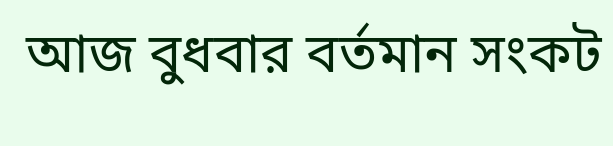আজ বুধবার বর্তমান সংকট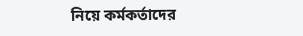নিয়ে কর্মকর্তাদের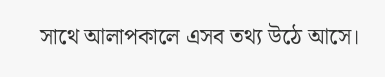সাথে আলাপকালে এসব তথ্য উঠে আসে।